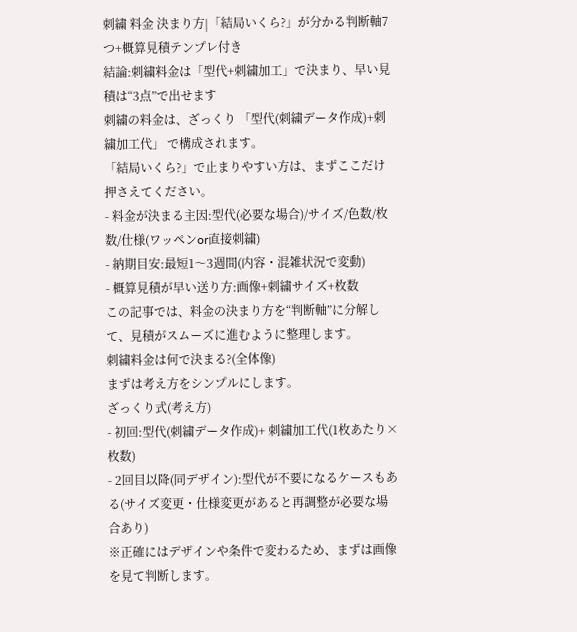刺繍 料金 決まり方|「結局いくら?」が分かる判断軸7つ+概算見積テンプレ付き
結論:刺繍料金は「型代+刺繍加工」で決まり、早い見積は“3点”で出せます
刺繍の料金は、ざっくり 「型代(刺繍データ作成)+刺繍加工代」 で構成されます。
「結局いくら?」で止まりやすい方は、まずここだけ押さえてください。
- 料金が決まる主因:型代(必要な場合)/サイズ/色数/枚数/仕様(ワッペンor直接刺繍)
- 納期目安:最短1〜3週間(内容・混雑状況で変動)
- 概算見積が早い送り方:画像+刺繍サイズ+枚数
この記事では、料金の決まり方を“判断軸”に分解して、見積がスムーズに進むように整理します。
刺繍料金は何で決まる?(全体像)
まずは考え方をシンプルにします。
ざっくり式(考え方)
- 初回:型代(刺繍データ作成)+ 刺繍加工代(1枚あたり×枚数)
- 2回目以降(同デザイン):型代が不要になるケースもある(サイズ変更・仕様変更があると再調整が必要な場合あり)
※正確にはデザインや条件で変わるため、まずは画像を見て判断します。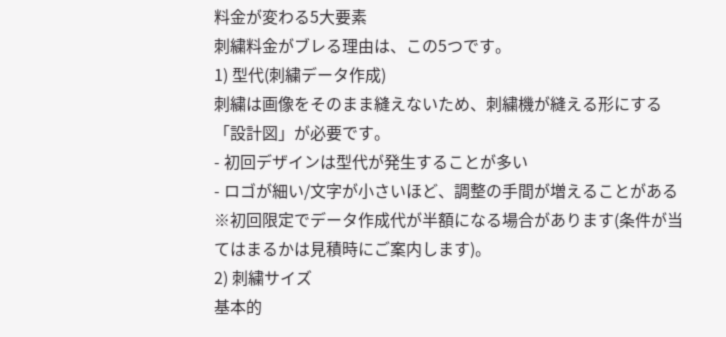料金が変わる5大要素
刺繍料金がブレる理由は、この5つです。
1) 型代(刺繍データ作成)
刺繍は画像をそのまま縫えないため、刺繍機が縫える形にする「設計図」が必要です。
- 初回デザインは型代が発生することが多い
- ロゴが細い/文字が小さいほど、調整の手間が増えることがある
※初回限定でデータ作成代が半額になる場合があります(条件が当てはまるかは見積時にご案内します)。
2) 刺繍サイズ
基本的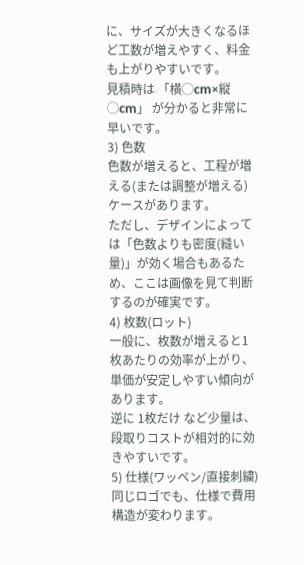に、サイズが大きくなるほど工数が増えやすく、料金も上がりやすいです。
見積時は 「横◯cm×縦◯cm」 が分かると非常に早いです。
3) 色数
色数が増えると、工程が増える(または調整が増える)ケースがあります。
ただし、デザインによっては「色数よりも密度(縫い量)」が効く場合もあるため、ここは画像を見て判断するのが確実です。
4) 枚数(ロット)
一般に、枚数が増えると1枚あたりの効率が上がり、単価が安定しやすい傾向があります。
逆に 1枚だけ など少量は、段取りコストが相対的に効きやすいです。
5) 仕様(ワッペン/直接刺繍)
同じロゴでも、仕様で費用構造が変わります。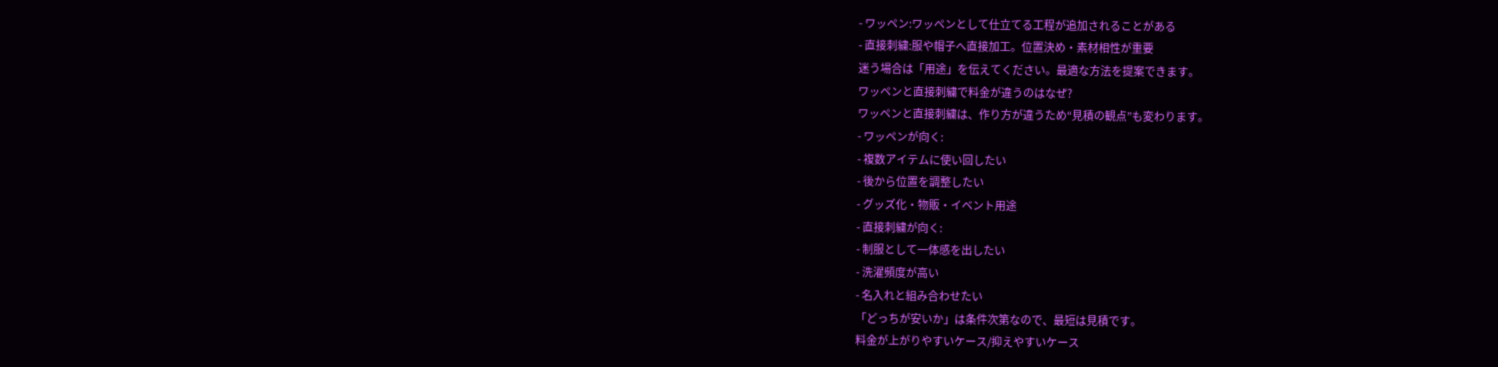- ワッペン:ワッペンとして仕立てる工程が追加されることがある
- 直接刺繍:服や帽子へ直接加工。位置決め・素材相性が重要
迷う場合は「用途」を伝えてください。最適な方法を提案できます。
ワッペンと直接刺繍で料金が違うのはなぜ?
ワッペンと直接刺繍は、作り方が違うため“見積の観点”も変わります。
- ワッペンが向く:
- 複数アイテムに使い回したい
- 後から位置を調整したい
- グッズ化・物販・イベント用途
- 直接刺繍が向く:
- 制服として一体感を出したい
- 洗濯頻度が高い
- 名入れと組み合わせたい
「どっちが安いか」は条件次第なので、最短は見積です。
料金が上がりやすいケース/抑えやすいケース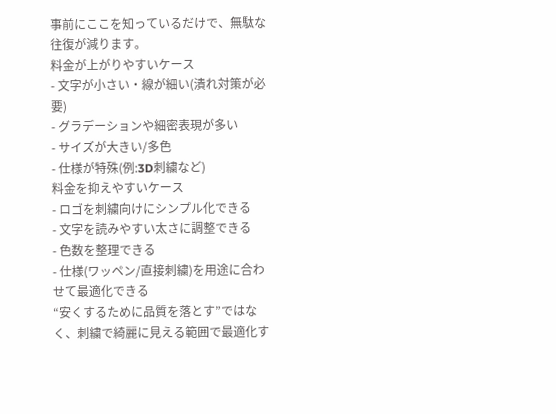事前にここを知っているだけで、無駄な往復が減ります。
料金が上がりやすいケース
- 文字が小さい・線が細い(潰れ対策が必要)
- グラデーションや細密表現が多い
- サイズが大きい/多色
- 仕様が特殊(例:3D刺繍など)
料金を抑えやすいケース
- ロゴを刺繍向けにシンプル化できる
- 文字を読みやすい太さに調整できる
- 色数を整理できる
- 仕様(ワッペン/直接刺繍)を用途に合わせて最適化できる
“安くするために品質を落とす”ではなく、刺繍で綺麗に見える範囲で最適化す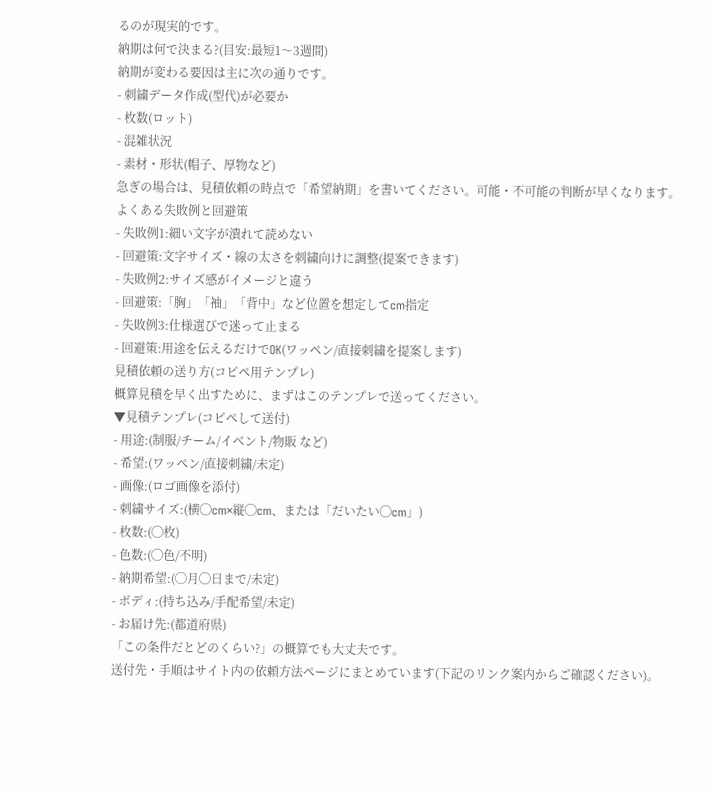るのが現実的です。
納期は何で決まる?(目安:最短1〜3週間)
納期が変わる要因は主に次の通りです。
- 刺繍データ作成(型代)が必要か
- 枚数(ロット)
- 混雑状況
- 素材・形状(帽子、厚物など)
急ぎの場合は、見積依頼の時点で「希望納期」を書いてください。可能・不可能の判断が早くなります。
よくある失敗例と回避策
- 失敗例1:細い文字が潰れて読めない
- 回避策:文字サイズ・線の太さを刺繍向けに調整(提案できます)
- 失敗例2:サイズ感がイメージと違う
- 回避策:「胸」「袖」「背中」など位置を想定してcm指定
- 失敗例3:仕様選びで迷って止まる
- 回避策:用途を伝えるだけでOK(ワッペン/直接刺繍を提案します)
見積依頼の送り方(コピペ用テンプレ)
概算見積を早く出すために、まずはこのテンプレで送ってください。
▼見積テンプレ(コピペして送付)
- 用途:(制服/チーム/イベント/物販 など)
- 希望:(ワッペン/直接刺繍/未定)
- 画像:(ロゴ画像を添付)
- 刺繍サイズ:(横◯cm×縦◯cm、または「だいたい◯cm」)
- 枚数:(◯枚)
- 色数:(◯色/不明)
- 納期希望:(◯月◯日まで/未定)
- ボディ:(持ち込み/手配希望/未定)
- お届け先:(都道府県)
「この条件だとどのくらい?」の概算でも大丈夫です。
送付先・手順はサイト内の依頼方法ページにまとめています(下記のリンク案内からご確認ください)。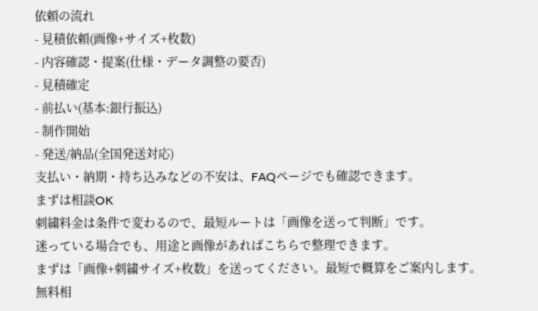依頼の流れ
- 見積依頼(画像+サイズ+枚数)
- 内容確認・提案(仕様・データ調整の要否)
- 見積確定
- 前払い(基本:銀行振込)
- 制作開始
- 発送/納品(全国発送対応)
支払い・納期・持ち込みなどの不安は、FAQページでも確認できます。
まずは相談OK
刺繍料金は条件で変わるので、最短ルートは「画像を送って判断」です。
迷っている場合でも、用途と画像があればこちらで整理できます。
まずは「画像+刺繍サイズ+枚数」を送ってください。最短で概算をご案内します。
無料相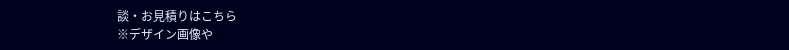談・お見積りはこちら
※デザイン画像や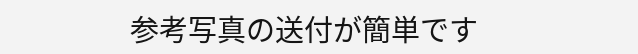参考写真の送付が簡単です